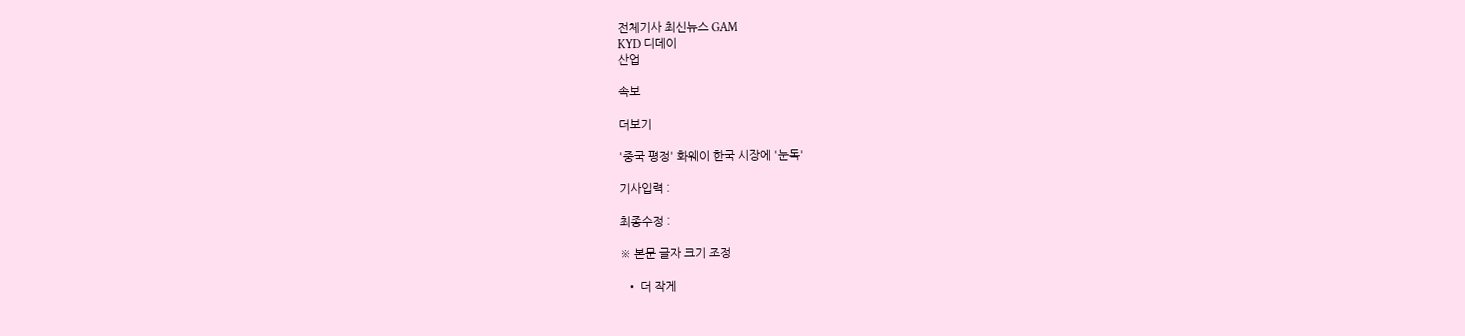전체기사 최신뉴스 GAM
KYD 디데이
산업

속보

더보기

'중국 평정' 화웨이 한국 시장에 '눈독'

기사입력 :

최종수정 :

※ 본문 글자 크기 조정

  • 더 작게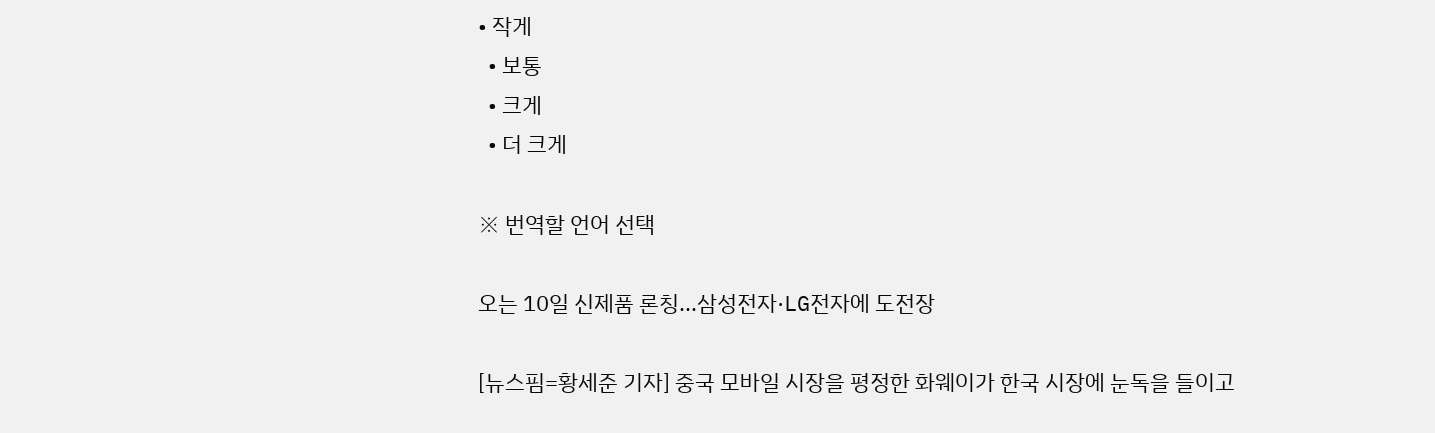• 작게
  • 보통
  • 크게
  • 더 크게

※ 번역할 언어 선택

오는 10일 신제품 론칭...삼성전자·LG전자에 도전장

[뉴스핌=황세준 기자] 중국 모바일 시장을 평정한 화웨이가 한국 시장에 눈독을 들이고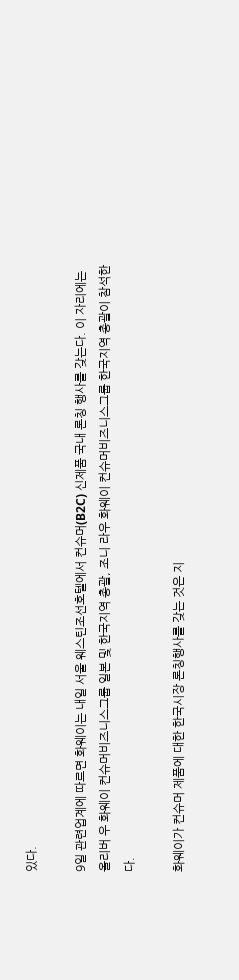있다.

9일 관련업계에 따르면 화웨이는 내일 서울 웨스틴조선호텔에서 컨슈머(B2C) 신제품 국내 론칭 행사를 갖는다. 이 자리에는 올리버 우 화웨이 컨슈머비즈니스그룹 일본 및 한국지역 총괄, 조니 라우 화웨이 컨슈머비즈니스그룹 한국지역 총괄이 참석한다.

화웨이가 컨슈머 제품에 대한 한국시장 론칭행사를 갖는 것은 지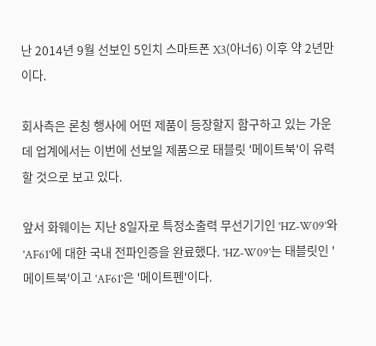난 2014년 9월 선보인 5인치 스마트폰 X3(아너6) 이후 약 2년만이다.

회사측은 론칭 행사에 어떤 제품이 등장할지 함구하고 있는 가운데 업계에서는 이번에 선보일 제품으로 태블릿 '메이트북'이 유력할 것으로 보고 있다.

앞서 화웨이는 지난 8일자로 특정소출력 무선기기인 'HZ-W09'와 'AF61'에 대한 국내 전파인증을 완료했다. 'HZ-W09'는 태블릿인 '메이트북'이고 'AF61'은 '메이트펜'이다.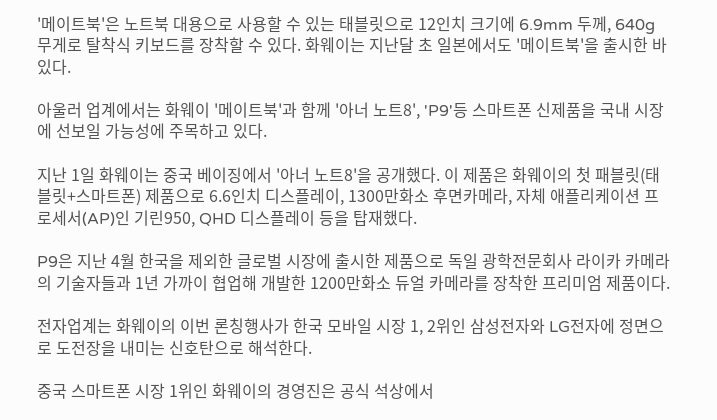'메이트북'은 노트북 대용으로 사용할 수 있는 태블릿으로 12인치 크기에 6.9mm 두께, 640g 무게로 탈착식 키보드를 장착할 수 있다. 화웨이는 지난달 초 일본에서도 '메이트북'을 출시한 바 있다.

아울러 업계에서는 화웨이 '메이트북'과 함께 '아너 노트8', 'P9'등 스마트폰 신제품을 국내 시장에 선보일 가능성에 주목하고 있다.

지난 1일 화웨이는 중국 베이징에서 '아너 노트8'을 공개했다. 이 제품은 화웨이의 첫 패블릿(태블릿+스마트폰) 제품으로 6.6인치 디스플레이, 1300만화소 후면카메라, 자체 애플리케이션 프로세서(AP)인 기린950, QHD 디스플레이 등을 탑재했다.

P9은 지난 4월 한국을 제외한 글로벌 시장에 출시한 제품으로 독일 광학전문회사 라이카 카메라의 기술자들과 1년 가까이 협업해 개발한 1200만화소 듀얼 카메라를 장착한 프리미엄 제품이다.

전자업계는 화웨이의 이번 론칭행사가 한국 모바일 시장 1, 2위인 삼성전자와 LG전자에 정면으로 도전장을 내미는 신호탄으로 해석한다.

중국 스마트폰 시장 1위인 화웨이의 경영진은 공식 석상에서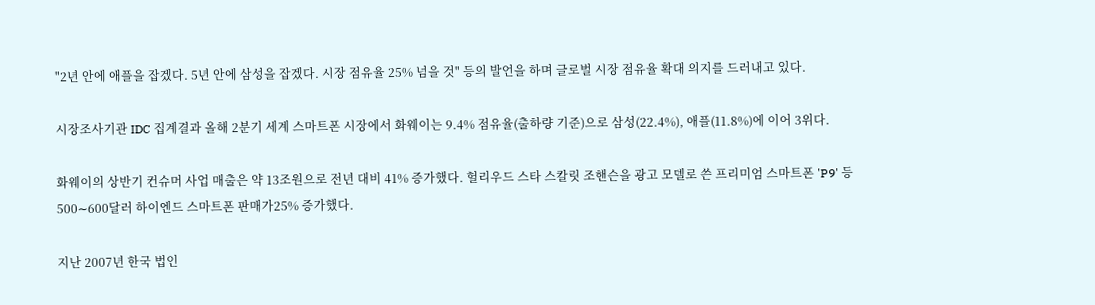"2년 안에 애플을 잡겠다. 5년 안에 삼성을 잡겠다. 시장 점유율 25% 넘을 것" 등의 발언을 하며 글로벌 시장 점유율 확대 의지를 드러내고 있다.

시장조사기관 IDC 집계결과 올해 2분기 세계 스마트폰 시장에서 화웨이는 9.4% 점유율(출하량 기준)으로 삼성(22.4%), 애플(11.8%)에 이어 3위다.

화웨이의 상반기 컨슈머 사업 매출은 약 13조원으로 전년 대비 41% 증가했다. 헐리우드 스타 스칼릿 조핸슨을 광고 모델로 쓴 프리미엄 스마트폰 'P9' 등 500∼600달러 하이엔드 스마트폰 판매가25% 증가했다.

지난 2007년 한국 법인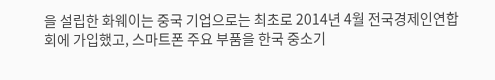을 설립한 화웨이는 중국 기업으로는 최초로 2014년 4월 전국경제인연합회에 가입했고, 스마트폰 주요 부품을 한국 중소기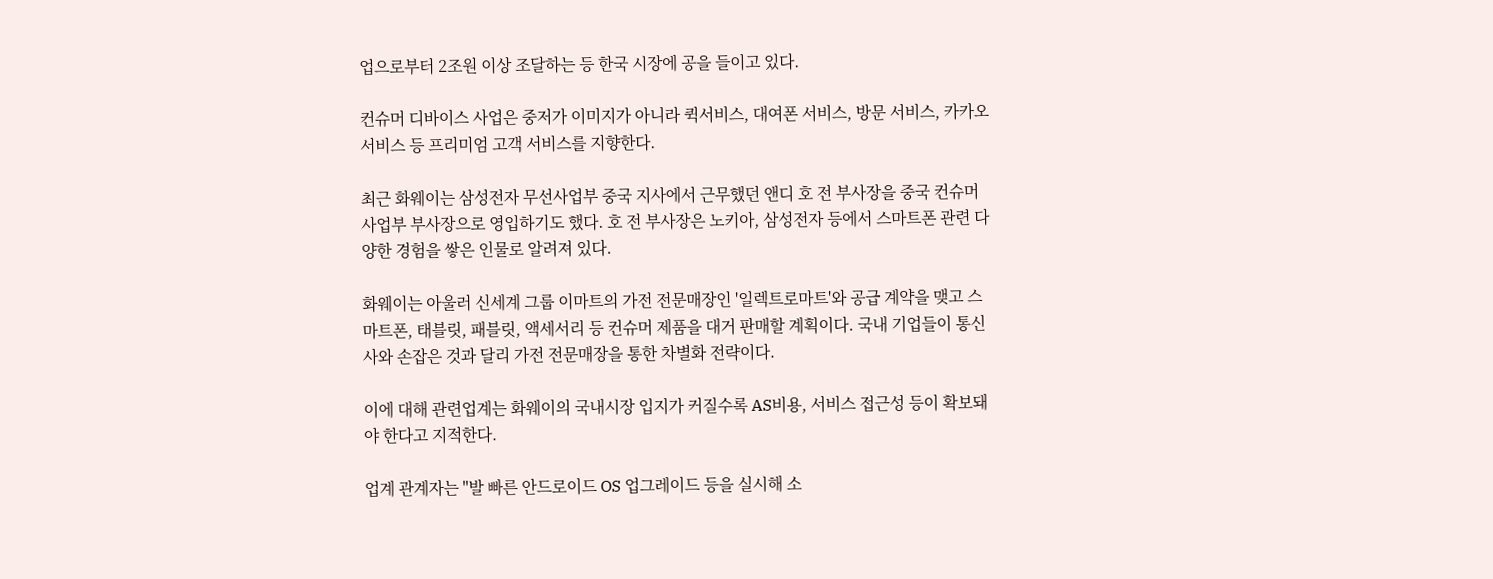업으로부터 2조원 이상 조달하는 등 한국 시장에 공을 들이고 있다.

컨슈머 디바이스 사업은 중저가 이미지가 아니라 퀵서비스, 대여폰 서비스, 방문 서비스, 카카오 서비스 등 프리미엄 고객 서비스를 지향한다.

최근 화웨이는 삼성전자 무선사업부 중국 지사에서 근무했던 앤디 호 전 부사장을 중국 컨슈머사업부 부사장으로 영입하기도 했다. 호 전 부사장은 노키아, 삼성전자 등에서 스마트폰 관련 다양한 경험을 쌓은 인물로 알려져 있다.

화웨이는 아울러 신세계 그룹 이마트의 가전 전문매장인 '일렉트로마트'와 공급 계약을 맺고 스마트폰, 태블릿, 패블릿, 액세서리 등 컨슈머 제품을 대거 판매할 계획이다. 국내 기업들이 통신사와 손잡은 것과 달리 가전 전문매장을 통한 차별화 전략이다.

이에 대해 관련업계는 화웨이의 국내시장 입지가 커질수록 AS비용, 서비스 접근성 등이 확보돼야 한다고 지적한다.

업계 관계자는 "발 빠른 안드로이드 OS 업그레이드 등을 실시해 소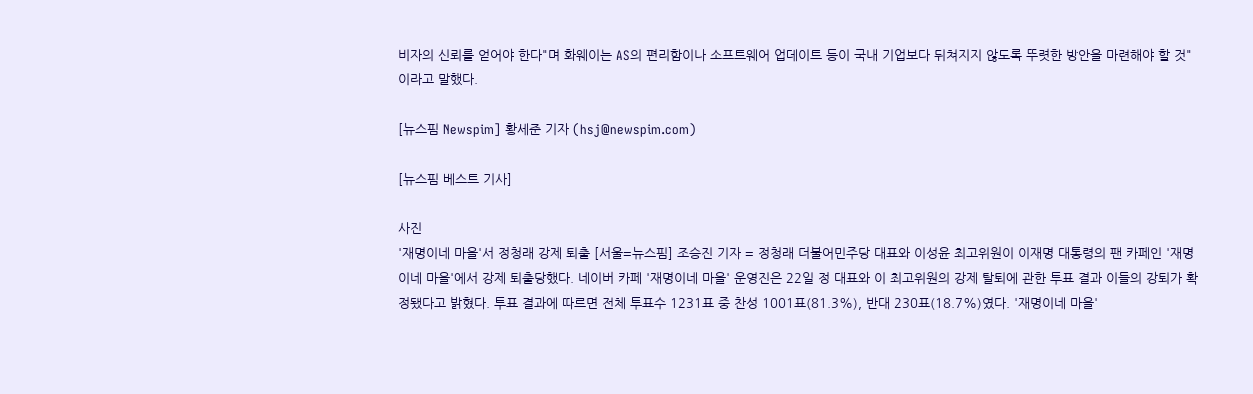비자의 신뢰를 얻어야 한다"며 화웨이는 AS의 편리함이나 소프트웨어 업데이트 등이 국내 기업보다 뒤쳐지지 않도록 뚜렷한 방안을 마련해야 할 것"이라고 말했다.

[뉴스핌 Newspim] 황세준 기자 (hsj@newspim.com)

[뉴스핌 베스트 기사]

사진
'재명이네 마을'서 정청래 강제 퇴출 [서울=뉴스핌] 조승진 기자 = 정청래 더불어민주당 대표와 이성윤 최고위원이 이재명 대통령의 팬 카페인 '재명이네 마을'에서 강제 퇴출당했다. 네이버 카페 '재명이네 마을' 운영진은 22일 정 대표와 이 최고위원의 강제 탈퇴에 관한 투표 결과 이들의 강퇴가 확정됐다고 밝혔다. 투표 결과에 따르면 전체 투표수 1231표 중 찬성 1001표(81.3%), 반대 230표(18.7%)였다. '재명이네 마을'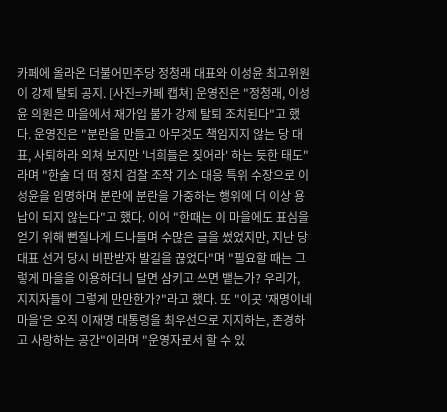카페에 올라온 더불어민주당 정청래 대표와 이성윤 최고위원이 강제 탈퇴 공지. [사진=카페 캡쳐] 운영진은 "정청래, 이성윤 의원은 마을에서 재가입 불가 강제 탈퇴 조치된다"고 했다. 운영진은 "분란을 만들고 아무것도 책임지지 않는 당 대표, 사퇴하라 외쳐 보지만 '너희들은 짖어라' 하는 듯한 태도"라며 "한술 더 떠 정치 검찰 조작 기소 대응 특위 수장으로 이성윤을 임명하며 분란에 분란을 가중하는 행위에 더 이상 용납이 되지 않는다"고 했다. 이어 "한때는 이 마을에도 표심을 얻기 위해 뻔질나게 드나들며 수많은 글을 썼었지만, 지난 당 대표 선거 당시 비판받자 발길을 끊었다"며 "필요할 때는 그렇게 마을을 이용하더니 달면 삼키고 쓰면 뱉는가? 우리가, 지지자들이 그렇게 만만한가?"라고 했다. 또 "이곳 '재명이네 마을'은 오직 이재명 대통령을 최우선으로 지지하는, 존경하고 사랑하는 공간"이라며 "운영자로서 할 수 있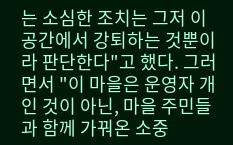는 소심한 조치는 그저 이 공간에서 강퇴하는 것뿐이라 판단한다"고 했다. 그러면서 "이 마을은 운영자 개인 것이 아닌, 마을 주민들과 함께 가꿔온 소중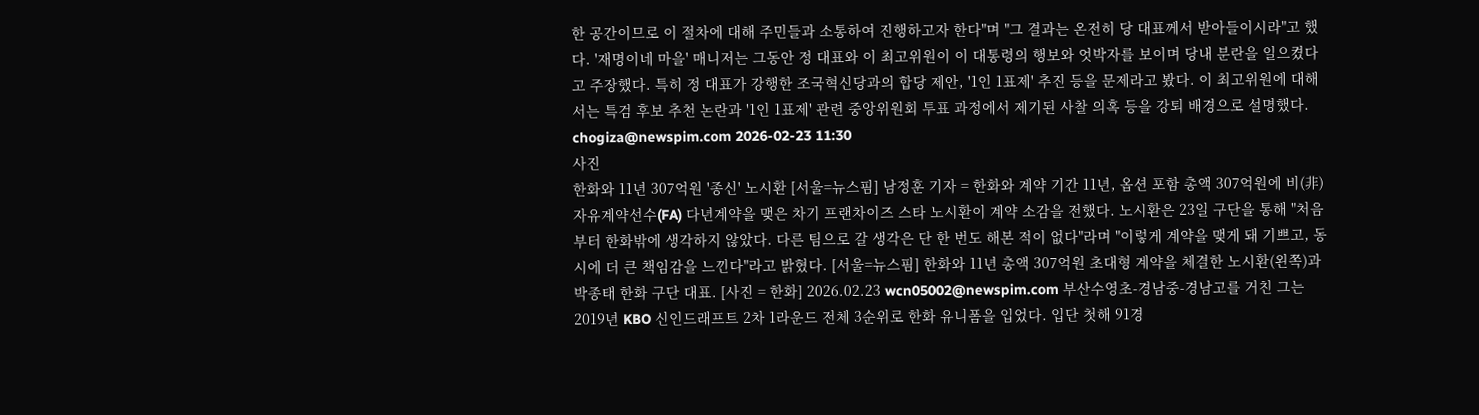한 공간이므로 이 절차에 대해 주민들과 소통하여 진행하고자 한다"며 "그 결과는 온전히 당 대표께서 받아들이시라"고 했다. '재명이네 마을' 매니저는 그동안 정 대표와 이 최고위원이 이 대통령의 행보와 엇박자를 보이며 당내 분란을 일으켰다고 주장했다. 특히 정 대표가 강행한 조국혁신당과의 합당 제안, '1인 1표제' 추진 등을 문제라고 봤다. 이 최고위원에 대해서는 특검 후보 추천 논란과 '1인 1표제' 관련 중앙위원회 투표 과정에서 제기된 사찰 의혹 등을 강퇴 배경으로 설명했다.  chogiza@newspim.com 2026-02-23 11:30
사진
한화와 11년 307억원 '종신' 노시환 [서울=뉴스핌] 남정훈 기자 = 한화와 계약 기간 11년, 옵션 포함 총액 307억원에 비(非) 자유계약선수(FA) 다년계약을 맺은 차기 프랜차이즈 스타 노시환이 계약 소감을 전했다. 노시환은 23일 구단을 통해 "처음부터 한화밖에 생각하지 않았다. 다른 팀으로 갈 생각은 단 한 번도 해본 적이 없다"라며 "이렇게 계약을 맺게 돼 기쁘고, 동시에 더 큰 책임감을 느낀다"라고 밝혔다. [서울=뉴스핌] 한화와 11년 총액 307억원 초대형 계약을 체결한 노시환(왼쪽)과 박종태 한화 구단 대표. [사진 = 한화] 2026.02.23 wcn05002@newspim.com 부산수영초-경남중-경남고를 거친 그는 2019년 KBO 신인드래프트 2차 1라운드 전체 3순위로 한화 유니폼을 입었다. 입단 첫해 91경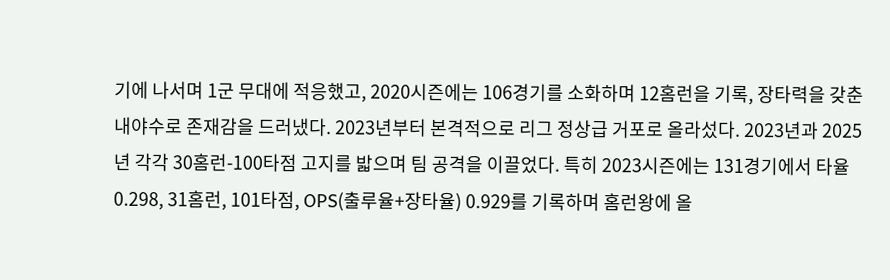기에 나서며 1군 무대에 적응했고, 2020시즌에는 106경기를 소화하며 12홈런을 기록, 장타력을 갖춘 내야수로 존재감을 드러냈다. 2023년부터 본격적으로 리그 정상급 거포로 올라섰다. 2023년과 2025년 각각 30홈런-100타점 고지를 밟으며 팀 공격을 이끌었다. 특히 2023시즌에는 131경기에서 타율 0.298, 31홈런, 101타점, OPS(출루율+장타율) 0.929를 기록하며 홈런왕에 올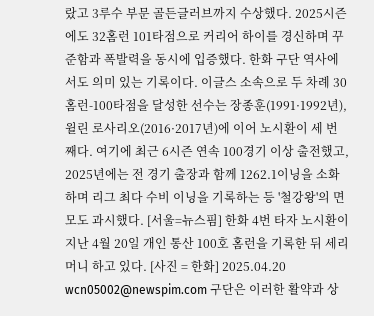랐고 3루수 부문 골든글러브까지 수상했다. 2025시즌에도 32홈런 101타점으로 커리어 하이를 경신하며 꾸준함과 폭발력을 동시에 입증했다. 한화 구단 역사에서도 의미 있는 기록이다. 이글스 소속으로 두 차례 30홈런-100타점을 달성한 선수는 장종훈(1991·1992년), 윌린 로사리오(2016·2017년)에 이어 노시환이 세 번째다. 여기에 최근 6시즌 연속 100경기 이상 출전했고, 2025년에는 전 경기 출장과 함께 1262.1이닝을 소화하며 리그 최다 수비 이닝을 기록하는 등 '철강왕'의 면모도 과시했다. [서울=뉴스핌] 한화 4번 타자 노시환이 지난 4월 20일 개인 통산 100호 홈런을 기록한 뒤 세리머니 하고 있다. [사진 = 한화] 2025.04.20 wcn05002@newspim.com 구단은 이러한 활약과 상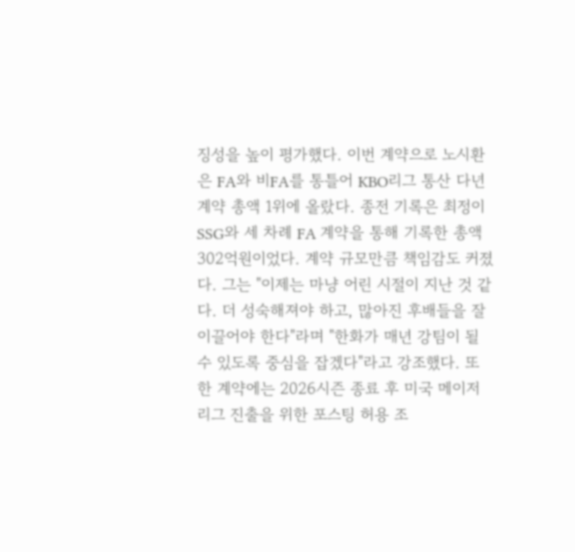징성을 높이 평가했다. 이번 계약으로 노시환은 FA와 비FA를 통틀어 KBO리그 통산 다년계약 총액 1위에 올랐다. 종전 기록은 최정이 SSG와 세 차례 FA 계약을 통해 기록한 총액 302억원이었다. 계약 규모만큼 책임감도 커졌다. 그는 "이제는 마냥 어린 시절이 지난 것 같다. 더 성숙해져야 하고, 많아진 후배들을 잘 이끌어야 한다"라며 "한화가 매년 강팀이 될 수 있도록 중심을 잡겠다"라고 강조했다. 또한 계약에는 2026시즌 종료 후 미국 메이저리그 진출을 위한 포스팅 허용 조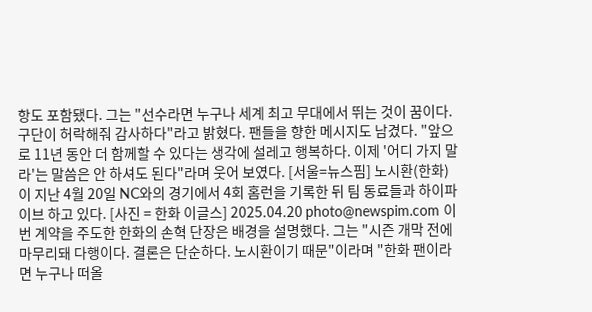항도 포함됐다. 그는 "선수라면 누구나 세계 최고 무대에서 뛰는 것이 꿈이다. 구단이 허락해줘 감사하다"라고 밝혔다. 팬들을 향한 메시지도 남겼다. "앞으로 11년 동안 더 함께할 수 있다는 생각에 설레고 행복하다. 이제 '어디 가지 말라'는 말씀은 안 하셔도 된다"라며 웃어 보였다. [서울=뉴스핌] 노시환(한화)이 지난 4월 20일 NC와의 경기에서 4회 홈런을 기록한 뒤 팀 동료들과 하이파이브 하고 있다. [사진 = 한화 이글스] 2025.04.20 photo@newspim.com 이번 계약을 주도한 한화의 손혁 단장은 배경을 설명했다. 그는 "시즌 개막 전에 마무리돼 다행이다. 결론은 단순하다. 노시환이기 때문"이라며 "한화 팬이라면 누구나 떠올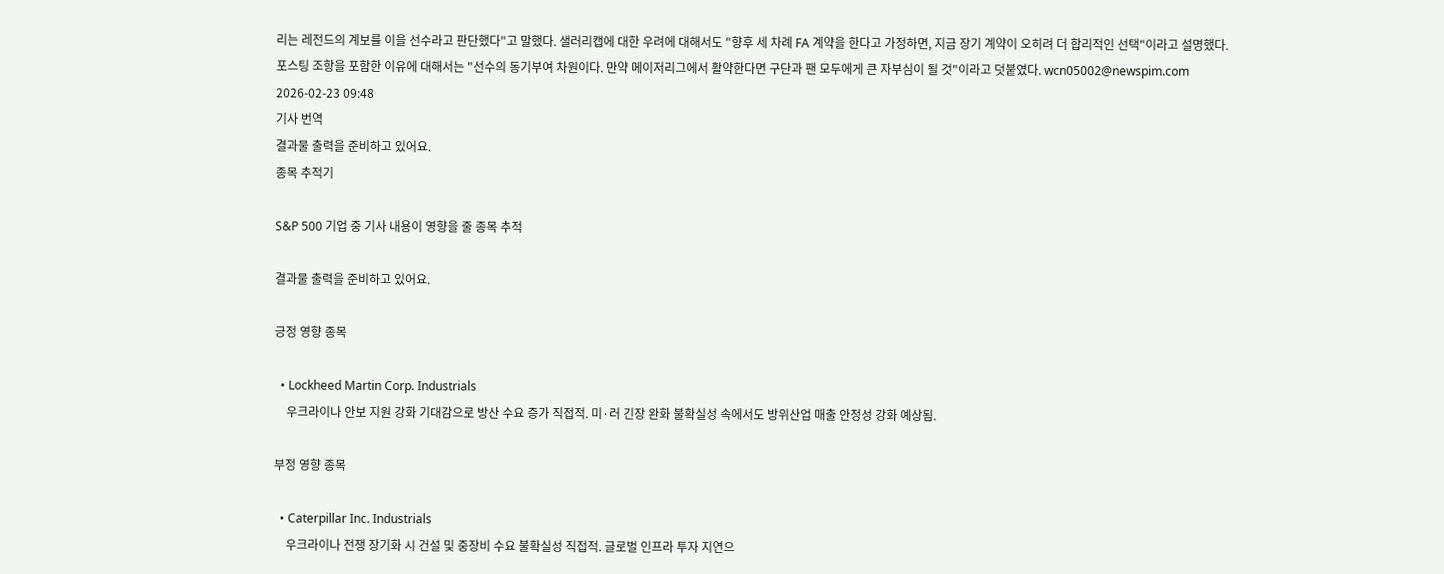리는 레전드의 계보를 이을 선수라고 판단했다"고 말했다. 샐러리캡에 대한 우려에 대해서도 "향후 세 차례 FA 계약을 한다고 가정하면, 지금 장기 계약이 오히려 더 합리적인 선택"이라고 설명했다. 포스팅 조항을 포함한 이유에 대해서는 "선수의 동기부여 차원이다. 만약 메이저리그에서 활약한다면 구단과 팬 모두에게 큰 자부심이 될 것"이라고 덧붙였다. wcn05002@newspim.com 2026-02-23 09:48
기사 번역
결과물 출력을 준비하고 있어요.
종목 추적기

S&P 500 기업 중 기사 내용이 영향을 줄 종목 추적

결과물 출력을 준비하고 있어요.

긍정 영향 종목

  • Lockheed Martin Corp. Industrials
    우크라이나 안보 지원 강화 기대감으로 방산 수요 증가 직접적. 미·러 긴장 완화 불확실성 속에서도 방위산업 매출 안정성 강화 예상됨.

부정 영향 종목

  • Caterpillar Inc. Industrials
    우크라이나 전쟁 장기화 시 건설 및 중장비 수요 불확실성 직접적. 글로벌 인프라 투자 지연으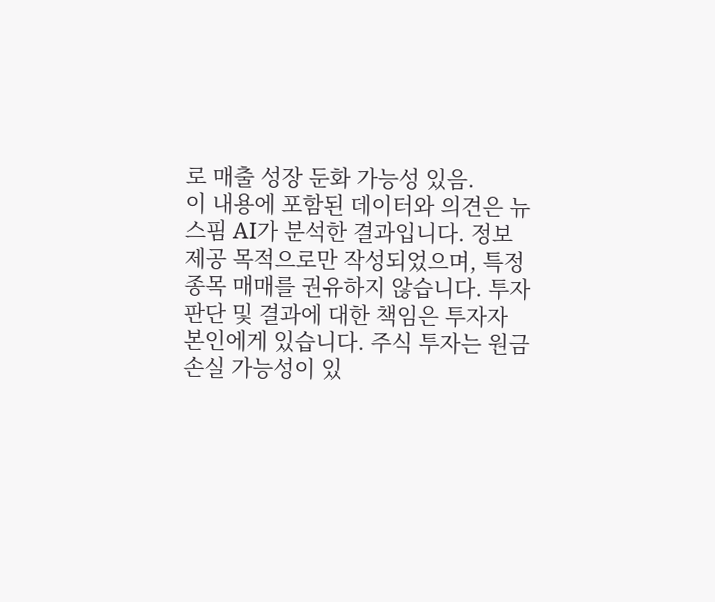로 매출 성장 둔화 가능성 있음.
이 내용에 포함된 데이터와 의견은 뉴스핌 AI가 분석한 결과입니다. 정보 제공 목적으로만 작성되었으며, 특정 종목 매매를 권유하지 않습니다. 투자 판단 및 결과에 대한 책임은 투자자 본인에게 있습니다. 주식 투자는 원금 손실 가능성이 있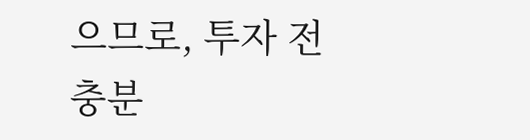으므로, 투자 전 충분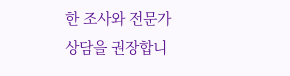한 조사와 전문가 상담을 권장합니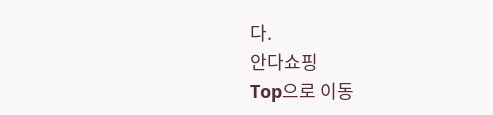다.
안다쇼핑
Top으로 이동